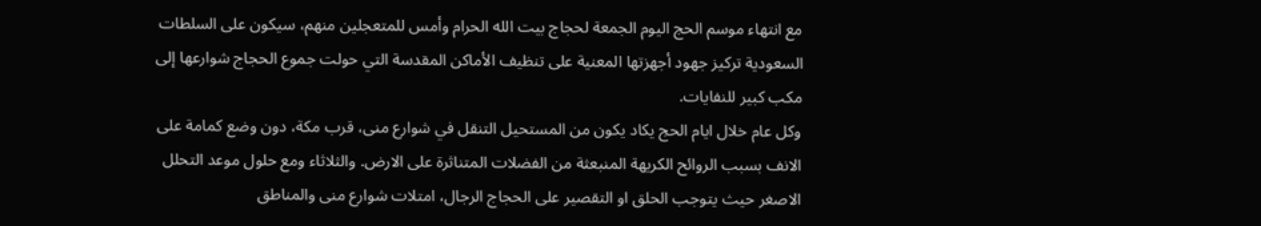مع انتهاء موسم الحج اليوم الجمعة لحجاج بيت الله الحرام وأمس للمتعجلين منهم، سيكون على السلطات السعودية تركيز جهود أجهزتها المعنية على تنظيف الأماكن المقدسة التي حولت جموع الحجاج شوارعها إلى مكب كبير للنفايات.
وكل عام خلال ايام الحج يكاد يكون من المستحيل التنقل في شوارع منى، قرب مكة، دون وضع كمامة على الانف بسبب الروائح الكريهة المنبعثة من الفضلات المتناثرة على الارض. والثلاثاء ومع حلول موعد التحلل الاصغر حيث يتوجب الحلق او التقصير على الحجاج الرجال، امتلات شوارع منى والمناطق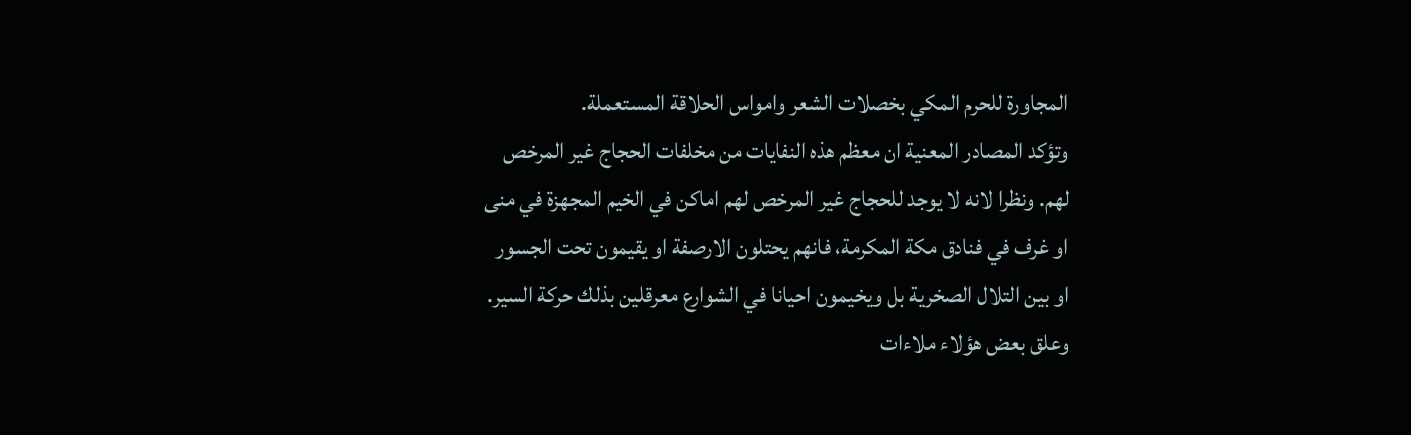المجاورة للحرم المكي بخصلات الشعر وامواس الحلاقة المستعملة.
وتؤكد المصادر المعنية ان معظم هذه النفايات من مخلفات الحجاج غير المرخص لهم. ونظرا لانه لا يوجد للحجاج غير المرخص لهم اماكن في الخيم المجهزة في منى او غرف في فنادق مكة المكرمة، فانهم يحتلون الارصفة او يقيمون تحت الجسور او بين التلال الصخرية بل ويخيمون احيانا في الشوارع معرقلين بذلك حركة السير.
وعلق بعض هؤلاء ملاءات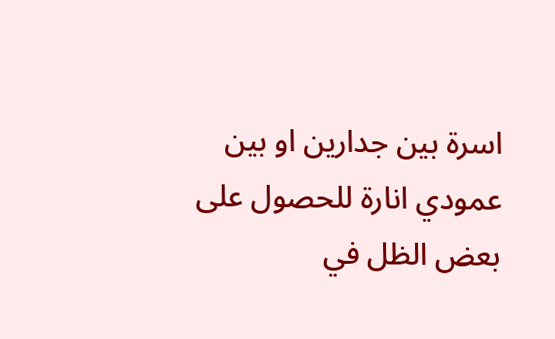اسرة بين جدارين او بين عمودي انارة للحصول على بعض الظل في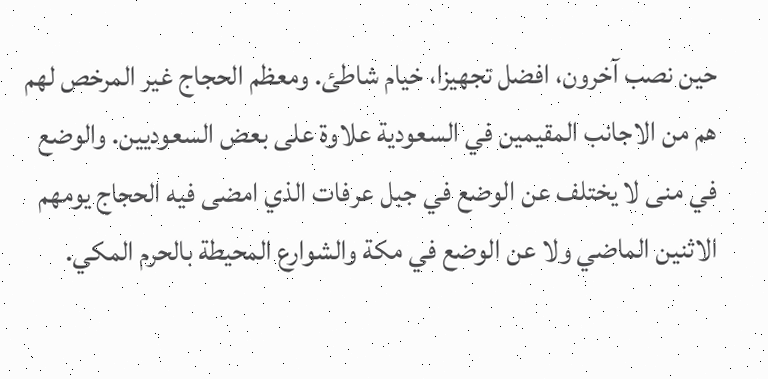حين نصب آخرون، افضل تجهيزا، خيام شاطئ. ومعظم الحجاج غير المرخص لهم هم من الاجانب المقيمين في السعودية علاوة على بعض السعوديين. والوضع في منى لا يختلف عن الوضع في جبل عرفات الذي امضى فيه الحجاج يومهم الاثنين الماضي ولا عن الوضع في مكة والشوارع المحيطة بالحرم المكي.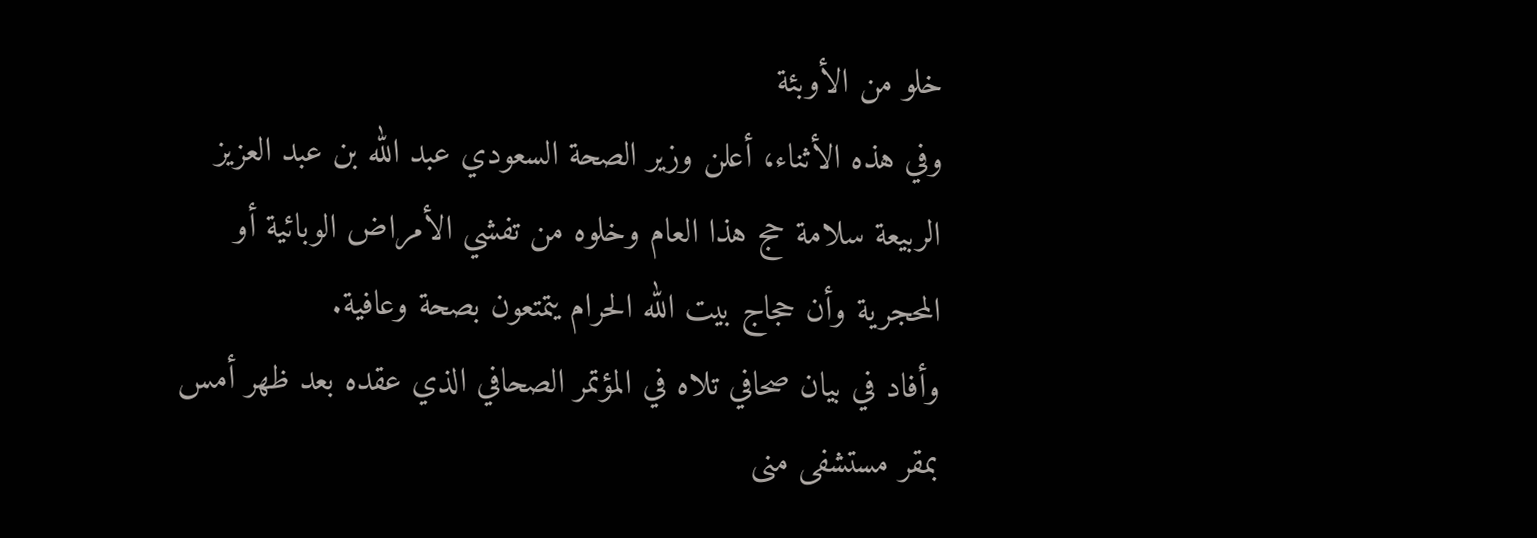خلو من الأوبئة
وفي هذه الأثناء، أعلن وزير الصحة السعودي عبد الله بن عبد العزيز الربيعة سلامة حج هذا العام وخلوه من تفشي الأمراض الوبائية أو المحجرية وأن حجاج بيت الله الحرام يتمتعون بصحة وعافية.
وأفاد في بيان صحافي تلاه في المؤتمر الصحافي الذي عقده بعد ظهر أمس بمقر مستشفى منى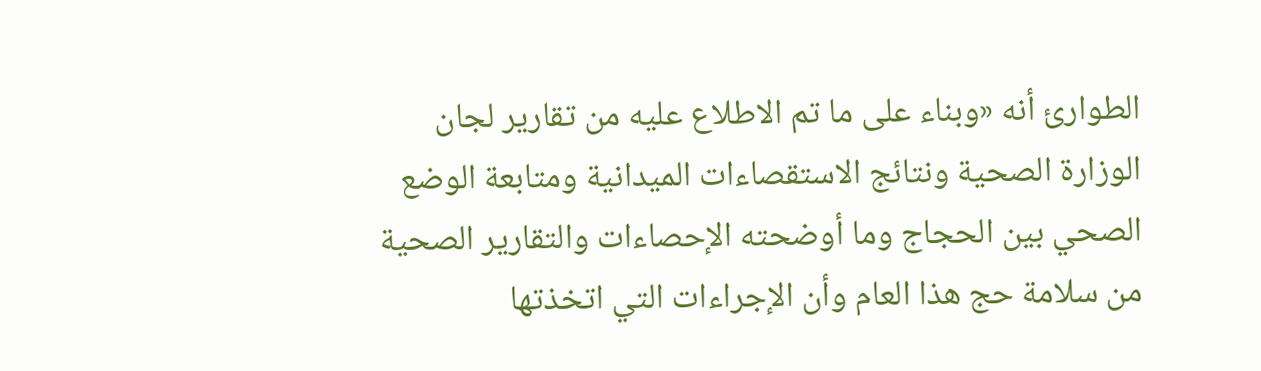الطوارئ أنه «وبناء على ما تم الاطلاع عليه من تقارير لجان الوزارة الصحية ونتائج الاستقصاءات الميدانية ومتابعة الوضع الصحي بين الحجاج وما أوضحته الإحصاءات والتقارير الصحية من سلامة حج هذا العام وأن الإجراءات التي اتخذتها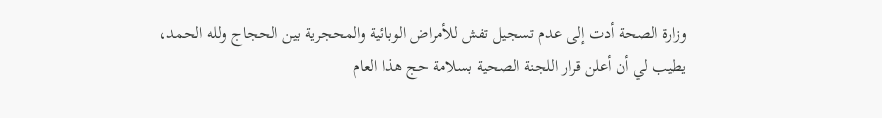وزارة الصحة أدت إلى عدم تسجيل تفش للأمراض الوبائية والمحجرية بين الحجاج ولله الحمد، يطيب لي أن أعلن قرار اللجنة الصحية بسلامة حج هذا العام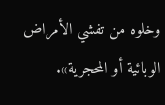وخلوه من تفشي الأمراض الوبائية أو المحجرية».